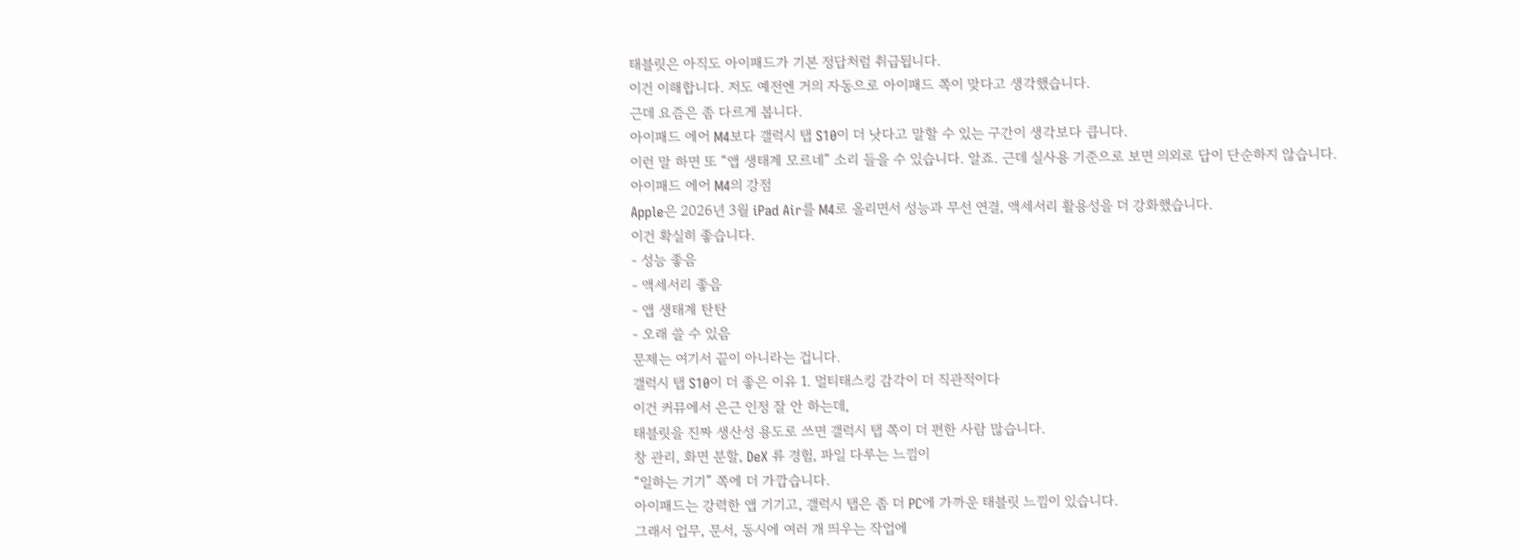태블릿은 아직도 아이패드가 기본 정답처럼 취급됩니다.
이건 이해합니다. 저도 예전엔 거의 자동으로 아이패드 쪽이 맞다고 생각했습니다.
근데 요즘은 좀 다르게 봅니다.
아이패드 에어 M4보다 갤럭시 탭 S10이 더 낫다고 말할 수 있는 구간이 생각보다 큽니다.
이런 말 하면 또 “앱 생태계 모르네” 소리 들을 수 있습니다. 알죠. 근데 실사용 기준으로 보면 의외로 답이 단순하지 않습니다.
아이패드 에어 M4의 강점
Apple은 2026년 3월 iPad Air를 M4로 올리면서 성능과 무선 연결, 액세서리 활용성을 더 강화했습니다.
이건 확실히 좋습니다.
- 성능 좋음
- 액세서리 좋음
- 앱 생태계 탄탄
- 오래 쓸 수 있음
문제는 여기서 끝이 아니라는 겁니다.
갤럭시 탭 S10이 더 좋은 이유 1. 멀티태스킹 감각이 더 직관적이다
이건 커뮤에서 은근 인정 잘 안 하는데,
태블릿을 진짜 생산성 용도로 쓰면 갤럭시 탭 쪽이 더 편한 사람 많습니다.
창 관리, 화면 분할, DeX 류 경험, 파일 다루는 느낌이
“일하는 기기” 쪽에 더 가깝습니다.
아이패드는 강력한 앱 기기고, 갤럭시 탭은 좀 더 PC에 가까운 태블릿 느낌이 있습니다.
그래서 업무, 문서, 동시에 여러 개 띄우는 작업에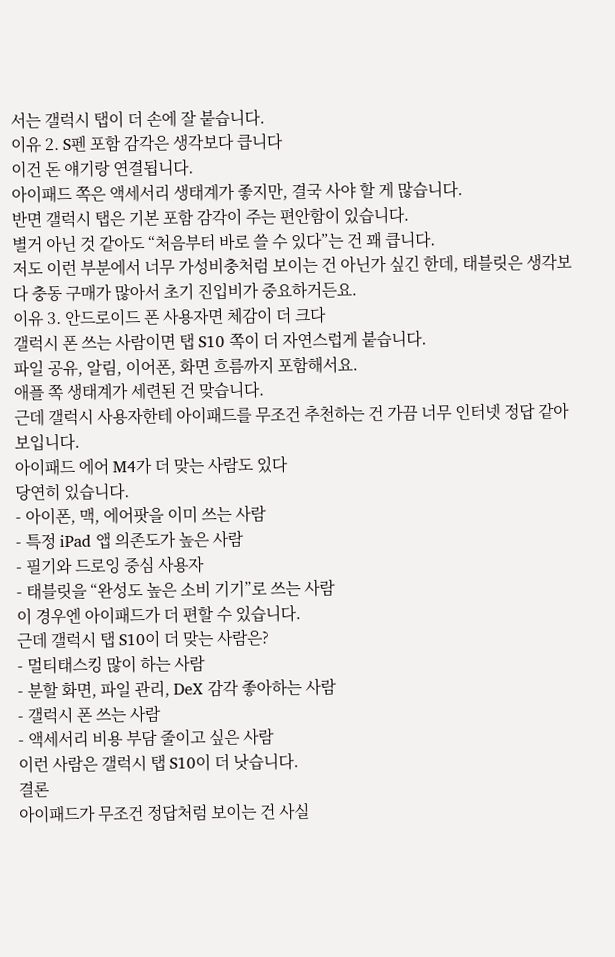서는 갤럭시 탭이 더 손에 잘 붙습니다.
이유 2. S펜 포함 감각은 생각보다 큽니다
이건 돈 얘기랑 연결됩니다.
아이패드 쪽은 액세서리 생태계가 좋지만, 결국 사야 할 게 많습니다.
반면 갤럭시 탭은 기본 포함 감각이 주는 편안함이 있습니다.
별거 아닌 것 같아도 “처음부터 바로 쓸 수 있다”는 건 꽤 큽니다.
저도 이런 부분에서 너무 가성비충처럼 보이는 건 아닌가 싶긴 한데, 태블릿은 생각보다 충동 구매가 많아서 초기 진입비가 중요하거든요.
이유 3. 안드로이드 폰 사용자면 체감이 더 크다
갤럭시 폰 쓰는 사람이면 탭 S10 쪽이 더 자연스럽게 붙습니다.
파일 공유, 알림, 이어폰, 화면 흐름까지 포함해서요.
애플 쪽 생태계가 세련된 건 맞습니다.
근데 갤럭시 사용자한테 아이패드를 무조건 추천하는 건 가끔 너무 인터넷 정답 같아 보입니다.
아이패드 에어 M4가 더 맞는 사람도 있다
당연히 있습니다.
- 아이폰, 맥, 에어팟을 이미 쓰는 사람
- 특정 iPad 앱 의존도가 높은 사람
- 필기와 드로잉 중심 사용자
- 태블릿을 “완성도 높은 소비 기기”로 쓰는 사람
이 경우엔 아이패드가 더 편할 수 있습니다.
근데 갤럭시 탭 S10이 더 맞는 사람은?
- 멀티태스킹 많이 하는 사람
- 분할 화면, 파일 관리, DeX 감각 좋아하는 사람
- 갤럭시 폰 쓰는 사람
- 액세서리 비용 부담 줄이고 싶은 사람
이런 사람은 갤럭시 탭 S10이 더 낫습니다.
결론
아이패드가 무조건 정답처럼 보이는 건 사실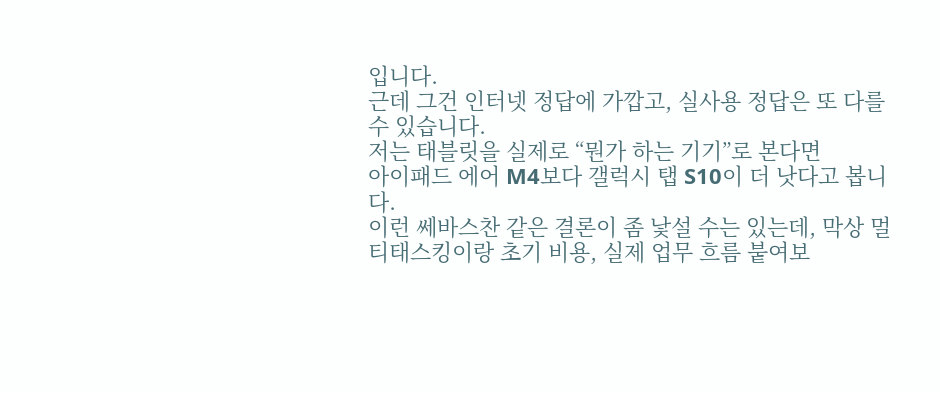입니다.
근데 그건 인터넷 정답에 가깝고, 실사용 정답은 또 다를 수 있습니다.
저는 태블릿을 실제로 “뭔가 하는 기기”로 본다면
아이패드 에어 M4보다 갤럭시 탭 S10이 더 낫다고 봅니다.
이런 쎄바스찬 같은 결론이 좀 낯설 수는 있는데, 막상 멀티태스킹이랑 초기 비용, 실제 업무 흐름 붙여보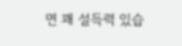면 꽤 설득력 있습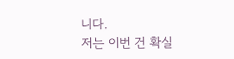니다.
저는 이번 건 확실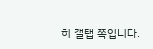히 갤탭 쪽입니다.